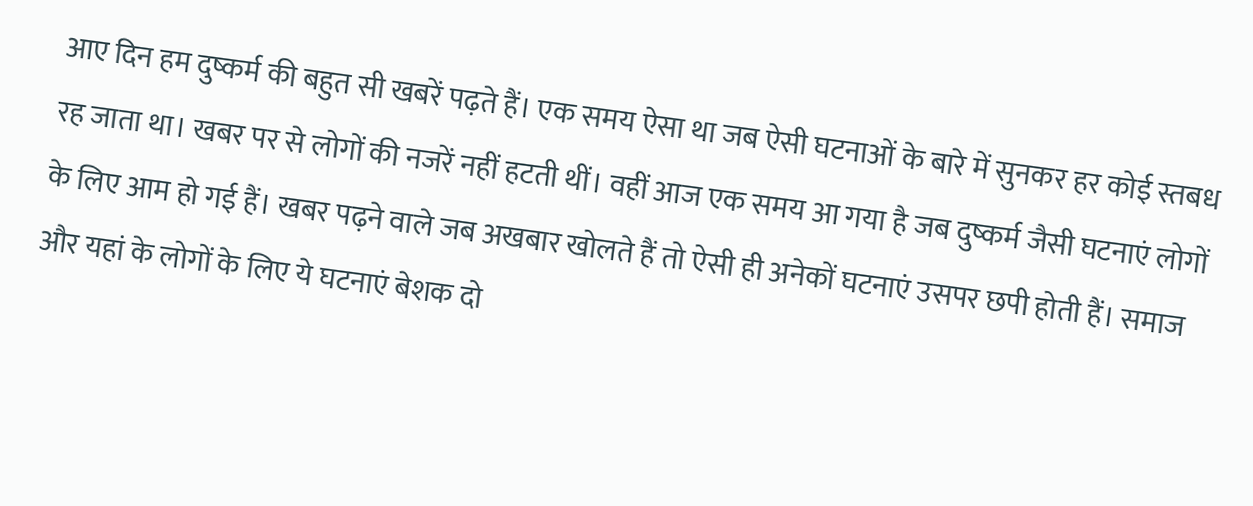आए दिन हम दुष्कर्म की बहुत सी खबरें पढ़ते हैं। एक समय ऐसा था जब ऐसी घटनाओं के बारे में सुनकर हर कोई स्तबध रह जाता था। खबर पर से लोगों की नजरें नहीं हटती थीं। वहीं आज एक समय आ गया है जब दुष्कर्म जैसी घटनाएं लोगों के लिए आम हो गई हैं। खबर पढ़ने वाले जब अखबार खोलते हैं तो ऐसी ही अनेकों घटनाएं उसपर छपी होती हैं। समाज और यहां के लोगों के लिए ये घटनाएं बेशक दो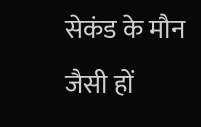सेकंड के मौन जैसी हों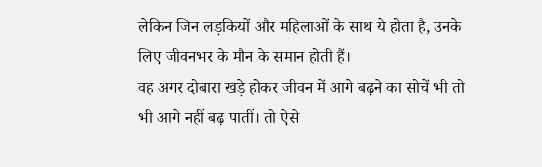लेकिन जिन लड़कियों और महिलाओं के साथ ये होता है, उनके लिए जीवनभर के मौन के समान होती हैं।
वह अगर दोबारा खड़े होकर जीवन में आगे बढ़ने का सोचें भी तो भी आगे नहीं बढ़ पातीं। तो ऐसे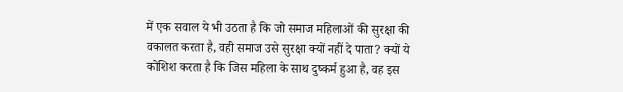में एक सवाल ये भी उठता है कि जो समाज महिलाओं की सुरक्षा की वकालत करता है, वही समाज उसे सुरक्षा क्यों नहीं दे पाता? क्यों ये कोशिश करता है कि जिस महिला के साथ दुष्कर्म हुआ है, वह इस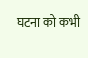घटना को कभी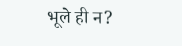भूले ही न?